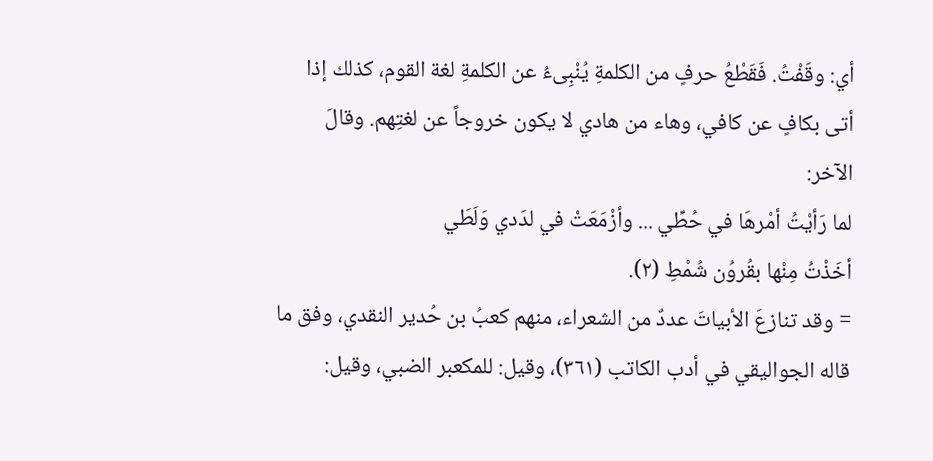أي: وقَفْتُ. فَقَطْعُ حرفٍ من الكلمةِ يُنْبِىءُ عن الكلمةِ لغة القوم، كذلك إذا أتى بكافٍ عن كافي، وهاء من هادي لا يكون خروجاً عن لغتِهم. وقالَ الآخر:
لما رَأيْتُ أمْرهَا في حُطِّي ... وأزْمَعَتْ في لدَدي وَلَطَي
أخَذْتُ مِنْها بقُروُن شُمْطِ (٢).
= وقد تنازعَ الأبياتَ عددٌ من الشعراء، منهم كعبُ بن حُدير النقدي، وفق ما قاله الجواليقي في أدب الكاتب (٣٦١)، وقيل: للمكعبر الضبي، وقيل: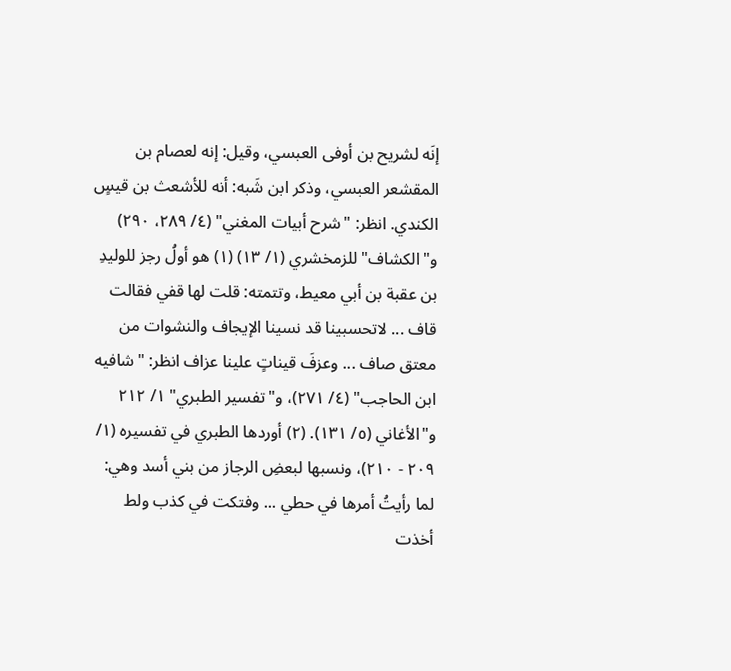إنَه لشريح بن أوفى العبسي، وقيل: إنه لعصام بن المقشعر العبسي، وذكر ابن شَبه: أنه للأشعث بن قيسٍ الكندي. انظر: "شرح أبيات المغني" (٤/ ٢٨٩، ٢٩٠) و"الكشاف" للزمخشري (١/ ١٣) (١) هو أولُ رجز للوليدِ بن عقبة بن أبي معيط، وتتمته: قلت لها قفي فقالت قاف ... لاتحسبينا قد نسينا الإيجاف والنشوات من معتق صاف ... وعزفَ قيناتٍ علينا عزاف انظر: "شافيه ابن الحاجب" (٤/ ٢٧١)، و"تفسير الطبري" ١/ ٢١٢ و"الأغاني (٥/ ١٣١). (٢) أوردها الطبري في تفسيره (١/ ٢٠٩ - ٢١٠)، ونسبها لبعضِ الرجاز من بني أسد وهي: لما رأيتُ أمرها في حطي ... وفتكت في كذب ولط أخذت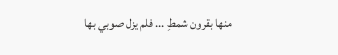منها بقرون شمطِ ... فلم يزل صوبي بها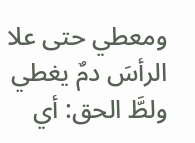ومعطي حتى علا الرأسَ دمٌ يغطي ولطَّ الحق: أي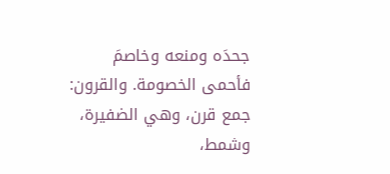جحدَه ومنعه وخاصمَ فأحمى الخصومة. والقرون: جمع قرن، وهي الضفيرة، وشمط،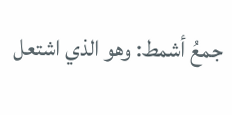جمعُ أشمط: وهو الذي اشتعل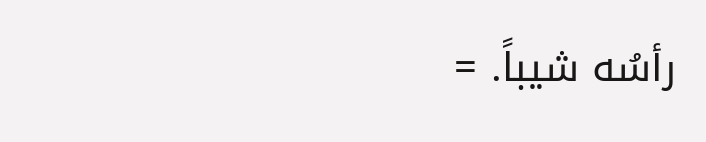رأسُه شيباً. =